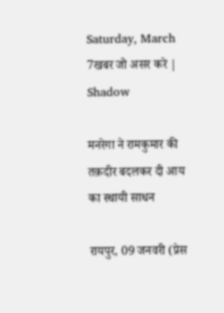Saturday, March 7खबर जो असर करे |
Shadow

मनरेगा ने रामकुमार की तक़दीर बदलकर दी आय का स्थायी साधन

रायपुर, 09 जनवरी (प्रेस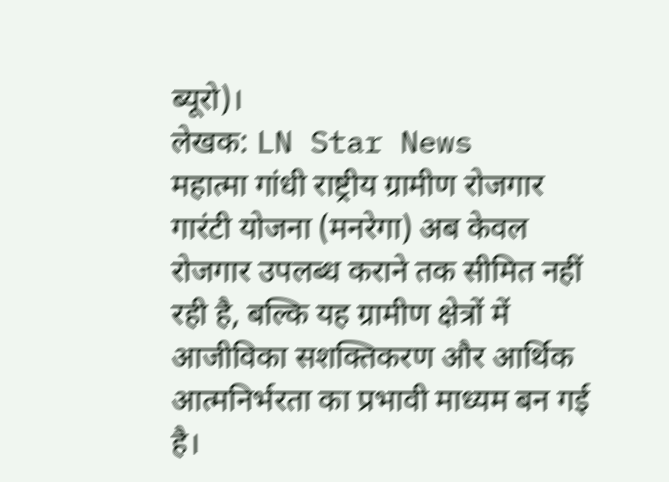ब्यूरो)।
लेखक: LN Star News
महात्मा गांधी राष्ट्रीय ग्रामीण रोजगार गारंटी योजना (मनरेगा) अब केवल रोजगार उपलब्ध कराने तक सीमित नहीं रही है, बल्कि यह ग्रामीण क्षेत्रों में आजीविका सशक्तिकरण और आर्थिक आत्मनिर्भरता का प्रभावी माध्यम बन गई है।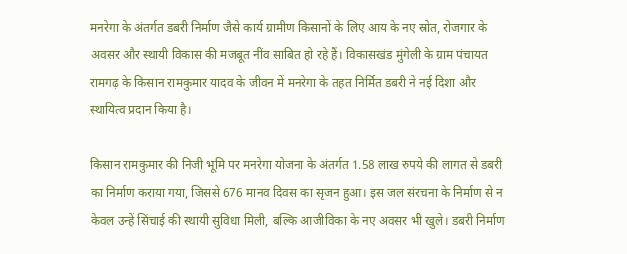मनरेगा के अंतर्गत डबरी निर्माण जैसे कार्य ग्रामीण किसानों के लिए आय के नए स्रोत, रोजगार के अवसर और स्थायी विकास की मजबूत नींव साबित हो रहे हैं। विकासखंड मुंगेली के ग्राम पंचायत रामगढ़ के किसान रामकुमार यादव के जीवन में मनरेगा के तहत निर्मित डबरी ने नई दिशा और स्थायित्व प्रदान किया है।

किसान रामकुमार की निजी भूमि पर मनरेगा योजना के अंतर्गत 1.58 लाख रुपये की लागत से डबरी का निर्माण कराया गया, जिससे 676 मानव दिवस का सृजन हुआ। इस जल संरचना के निर्माण से न केवल उन्हें सिंचाई की स्थायी सुविधा मिली, बल्कि आजीविका के नए अवसर भी खुले। डबरी निर्माण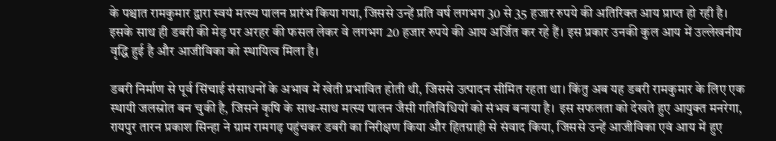के पश्चात रामकुमार द्वारा स्वयं मत्स्य पालन प्रारंभ किया गया, जिससे उन्हें प्रति वर्ष लगभग 30 से 35 हजार रुपये की अतिरिक्त आय प्राप्त हो रही है। इसके साथ ही डबरी की मेड़ पर अरहर की फसल लेकर वे लगभग 20 हजार रुपये की आय अर्जित कर रहे हैं। इस प्रकार उनकी कुल आय में उल्लेखनीय वृद्धि हुई है और आजीविका को स्थायित्व मिला है।

डबरी निर्माण से पूर्व सिंचाई संसाधनों के अभाव में खेती प्रभावित होती थी, जिससे उत्पादन सीमित रहता था। किंतु अब यह डबरी रामकुमार के लिए एक स्थायी जलस्रोत बन चुकी है, जिसने कृषि के साथ-साथ मत्स्य पालन जैसी गतिविधियों को संभव बनाया है। इस सफलता को देखते हुए आयुक्त मनरेगा, रायपुर तारन प्रकाश सिन्हा ने ग्राम रामगढ़ पहुंचकर डबरी का निरीक्षण किया और हितग्राही से संवाद किया, जिससे उन्हें आजीविका एवं आय में हुए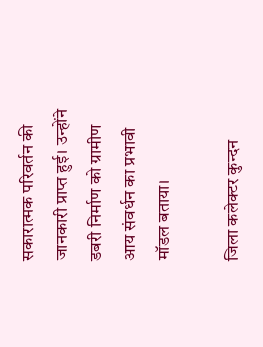सकारात्मक परिवर्तन की जानकारी प्राप्त हुई। उन्होंने डबरी निर्माण को ग्रामीण आय संवर्धन का प्रभावी मॉडल बताया।

जिला कलेक्टर कुन्दन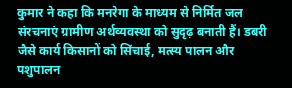कुमार ने कहा कि मनरेगा के माध्यम से निर्मित जल संरचनाएं ग्रामीण अर्थव्यवस्था को सुदृढ़ बनाती हैं। डबरी जैसे कार्य किसानों को सिंचाई, मत्स्य पालन और पशुपालन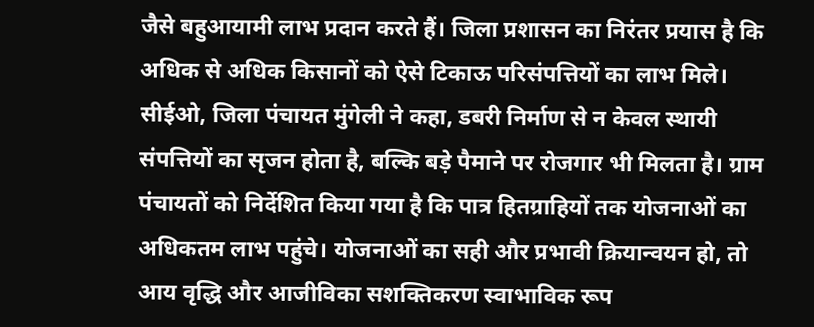जैसे बहुआयामी लाभ प्रदान करते हैं। जिला प्रशासन का निरंतर प्रयास है कि अधिक से अधिक किसानों को ऐसे टिकाऊ परिसंपत्तियों का लाभ मिले। सीईओ, जिला पंचायत मुंगेली ने कहा, डबरी निर्माण से न केवल स्थायी संपत्तियों का सृजन होता है, बल्कि बड़े पैमाने पर रोजगार भी मिलता है। ग्राम पंचायतों को निर्देशित किया गया है कि पात्र हितग्राहियों तक योजनाओं का अधिकतम लाभ पहुंचे। योजनाओं का सही और प्रभावी क्रियान्वयन हो, तो आय वृद्धि और आजीविका सशक्तिकरण स्वाभाविक रूप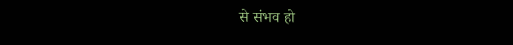से संभव हो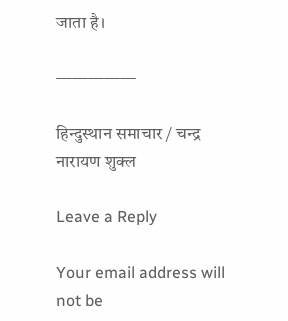जाता है।

—————

हिन्दुस्थान समाचार / चन्द्र नारायण शुक्ल

Leave a Reply

Your email address will not be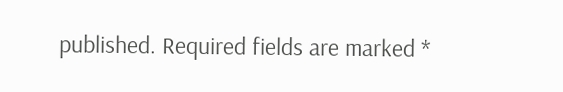published. Required fields are marked *